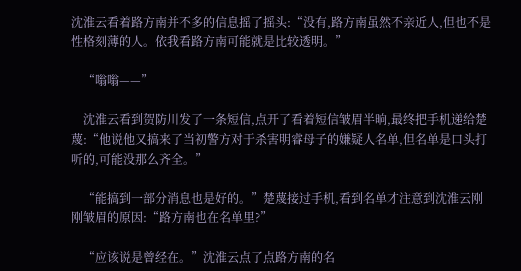沈淮云看着路方南并不多的信息摇了摇头:“没有,路方南虽然不亲近人,但也不是性格刻薄的人。依我看路方南可能就是比较透明。”

    “嗡嗡——”

    沈淮云看到贺防川发了一条短信,点开了看着短信皱眉半晌,最终把手机递给楚蔑:“他说他又搞来了当初警方对于杀害明睿母子的嫌疑人名单,但名单是口头打听的,可能没那么齐全。”

    “能搞到一部分消息也是好的。”楚蔑接过手机,看到名单才注意到沈淮云刚刚皱眉的原因:“路方南也在名单里?”

    “应该说是曾经在。”沈淮云点了点路方南的名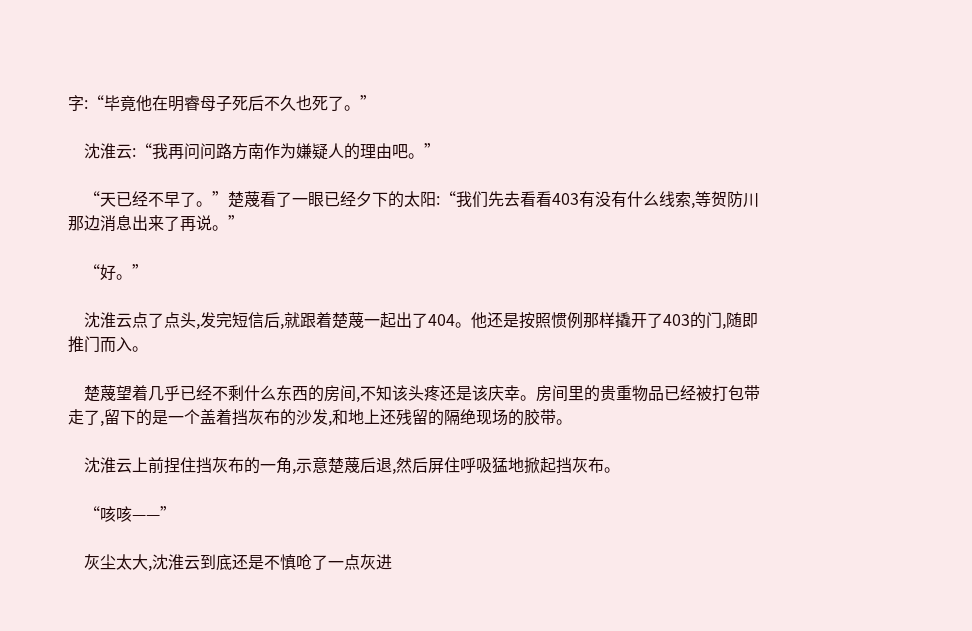字:“毕竟他在明睿母子死后不久也死了。”

    沈淮云:“我再问问路方南作为嫌疑人的理由吧。”

    “天已经不早了。”楚蔑看了一眼已经夕下的太阳:“我们先去看看403有没有什么线索,等贺防川那边消息出来了再说。”

    “好。”

    沈淮云点了点头,发完短信后,就跟着楚蔑一起出了404。他还是按照惯例那样撬开了403的门,随即推门而入。

    楚蔑望着几乎已经不剩什么东西的房间,不知该头疼还是该庆幸。房间里的贵重物品已经被打包带走了,留下的是一个盖着挡灰布的沙发,和地上还残留的隔绝现场的胶带。

    沈淮云上前捏住挡灰布的一角,示意楚蔑后退,然后屏住呼吸猛地掀起挡灰布。

    “咳咳——”

    灰尘太大,沈淮云到底还是不慎呛了一点灰进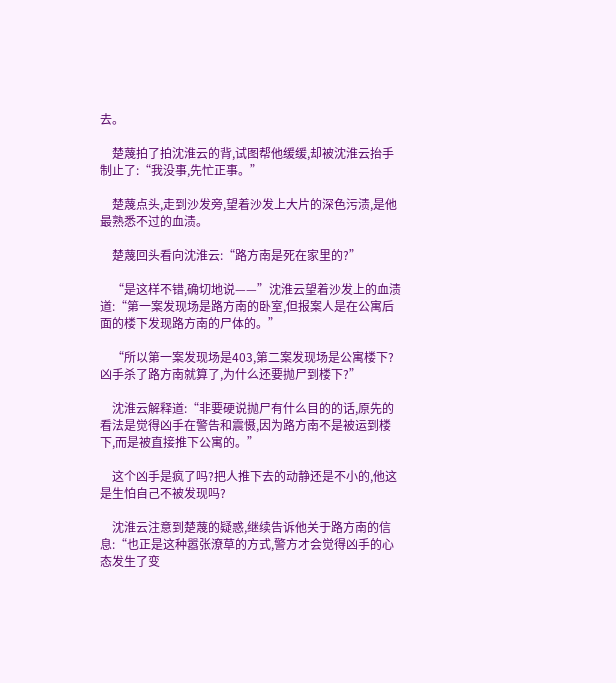去。

    楚蔑拍了拍沈淮云的背,试图帮他缓缓,却被沈淮云抬手制止了:“我没事,先忙正事。”

    楚蔑点头,走到沙发旁,望着沙发上大片的深色污渍,是他最熟悉不过的血渍。

    楚蔑回头看向沈淮云:“路方南是死在家里的?”

    “是这样不错,确切地说——”沈淮云望着沙发上的血渍道:“第一案发现场是路方南的卧室,但报案人是在公寓后面的楼下发现路方南的尸体的。”

    “所以第一案发现场是403,第二案发现场是公寓楼下?凶手杀了路方南就算了,为什么还要抛尸到楼下?”

    沈淮云解释道:“非要硬说抛尸有什么目的的话,原先的看法是觉得凶手在警告和震慑,因为路方南不是被运到楼下,而是被直接推下公寓的。”

    这个凶手是疯了吗?把人推下去的动静还是不小的,他这是生怕自己不被发现吗?

    沈淮云注意到楚蔑的疑惑,继续告诉他关于路方南的信息:“也正是这种嚣张潦草的方式,警方才会觉得凶手的心态发生了变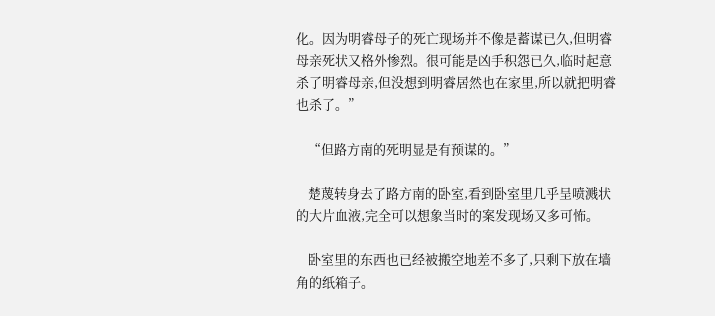化。因为明睿母子的死亡现场并不像是蓄谋已久,但明睿母亲死状又格外惨烈。很可能是凶手积怨已久,临时起意杀了明睿母亲,但没想到明睿居然也在家里,所以就把明睿也杀了。”

    “但路方南的死明显是有预谋的。”

    楚蔑转身去了路方南的卧室,看到卧室里几乎呈喷溅状的大片血液,完全可以想象当时的案发现场又多可怖。

    卧室里的东西也已经被搬空地差不多了,只剩下放在墙角的纸箱子。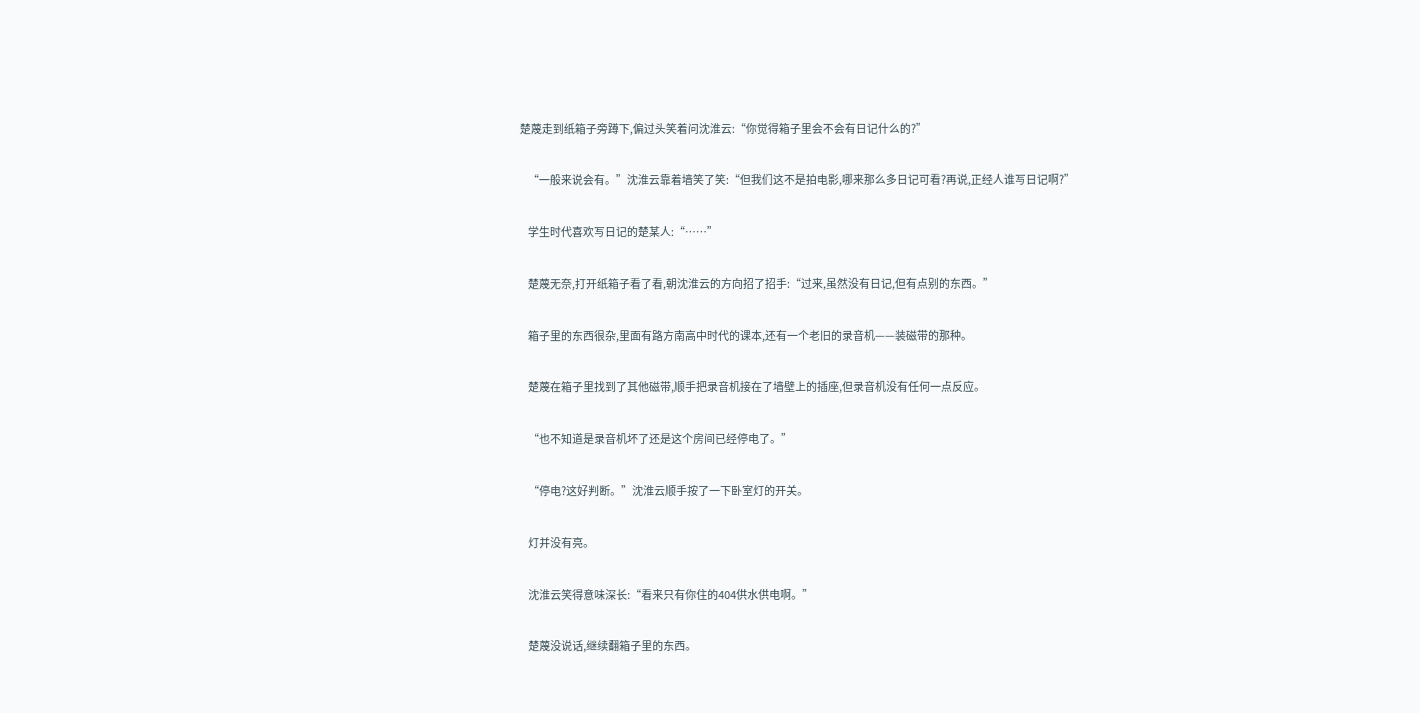楚蔑走到纸箱子旁蹲下,偏过头笑着问沈淮云:“你觉得箱子里会不会有日记什么的?”

    “一般来说会有。”沈淮云靠着墙笑了笑:“但我们这不是拍电影,哪来那么多日记可看?再说,正经人谁写日记啊?”

    学生时代喜欢写日记的楚某人:“……”

    楚蔑无奈,打开纸箱子看了看,朝沈淮云的方向招了招手:“过来,虽然没有日记,但有点别的东西。”

    箱子里的东西很杂,里面有路方南高中时代的课本,还有一个老旧的录音机——装磁带的那种。

    楚蔑在箱子里找到了其他磁带,顺手把录音机接在了墙壁上的插座,但录音机没有任何一点反应。

    “也不知道是录音机坏了还是这个房间已经停电了。”

    “停电?这好判断。”沈淮云顺手按了一下卧室灯的开关。

    灯并没有亮。

    沈淮云笑得意味深长:“看来只有你住的404供水供电啊。”

    楚蔑没说话,继续翻箱子里的东西。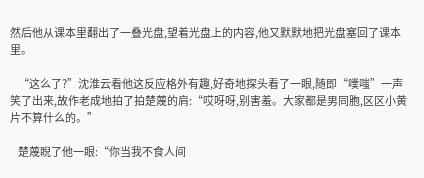然后他从课本里翻出了一叠光盘,望着光盘上的内容,他又默默地把光盘塞回了课本里。

    “这么了?”沈淮云看他这反应格外有趣,好奇地探头看了一眼,随即“噗嗤”一声笑了出来,故作老成地拍了拍楚蔑的肩:“哎呀呀,别害羞。大家都是男同胞,区区小黄片不算什么的。”

    楚蔑睨了他一眼:“你当我不食人间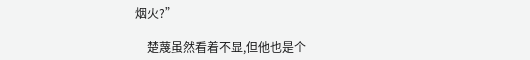烟火?”

    楚蔑虽然看着不显,但他也是个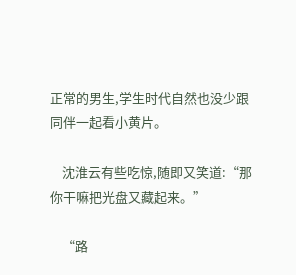正常的男生,学生时代自然也没少跟同伴一起看小黄片。

    沈淮云有些吃惊,随即又笑道:“那你干嘛把光盘又藏起来。”

    “路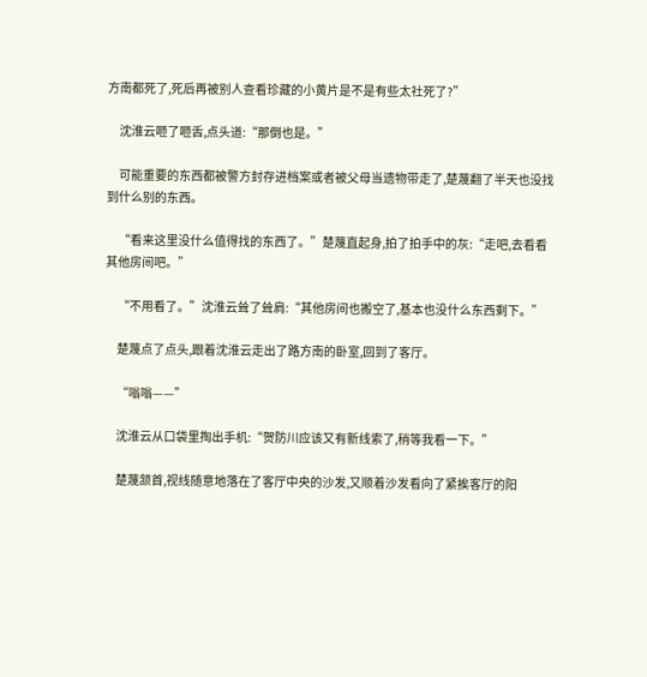方南都死了,死后再被别人查看珍藏的小黄片是不是有些太社死了?”

    沈淮云咂了咂舌,点头道:“那倒也是。”

    可能重要的东西都被警方封存进档案或者被父母当遗物带走了,楚蔑翻了半天也没找到什么别的东西。

    “看来这里没什么值得找的东西了。”楚蔑直起身,拍了拍手中的灰:“走吧,去看看其他房间吧。”

    “不用看了。”沈淮云耸了耸肩:“其他房间也搬空了,基本也没什么东西剩下。”

    楚蔑点了点头,跟着沈淮云走出了路方南的卧室,回到了客厅。

    “嗡嗡——”

    沈淮云从口袋里掏出手机:“贺防川应该又有新线索了,稍等我看一下。”

    楚蔑颔首,视线随意地落在了客厅中央的沙发,又顺着沙发看向了紧挨客厅的阳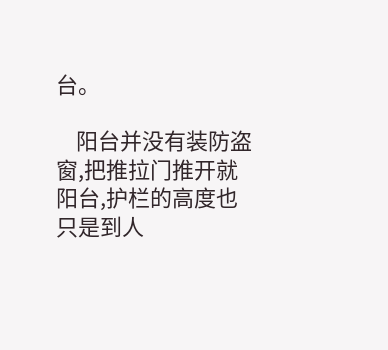台。

    阳台并没有装防盗窗,把推拉门推开就阳台,护栏的高度也只是到人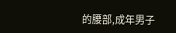的腰部,成年男子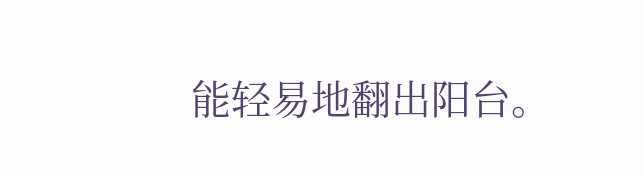能轻易地翻出阳台。